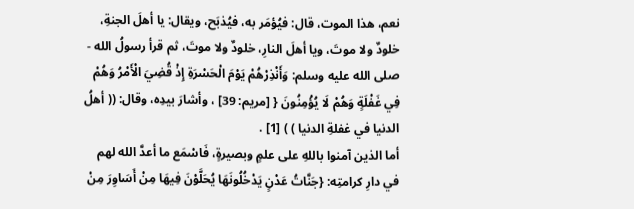نعم، هذا الموت، قال: فيُؤمَر به، فيُذبَح، ويقال: يا أهلَ الجنةِ، خلودٌ ولا موتَ، ويا أهلَ النارِ، خلودٌ ولا موتَ، ثم قرأ رسولُ الله - صلى الله عليه وسلم: وَأَنْذِرْهُمْ يَوْمَ الْحَسْرَةِ إِذْ قُضِيَ الْأَمْرُ وَهُمْ فِي غَفْلَةٍ وَهُمْ لَا يُؤْمِنُونَ { [مريم: 39] ، وأشارَ بيدِه، وقال: (( أهلُ الدنيا في غفلةِ الدنيا ) ) [1] .
أما الذين آمنوا باللهِ على علمٍ وبصيرةٍ، فَاسْمَع ما أعدَّ الله لهم في دارِ كرامتِه: {جَنَّاتُ عَدْنٍ يَدْخُلُونَهَا يُحَلَّوْنَ فِيهَا مِنْ أَسَاوِرَ مِنْ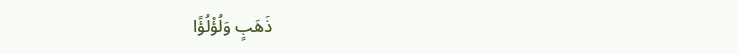ذَهَبٍ وَلُؤْلُؤًا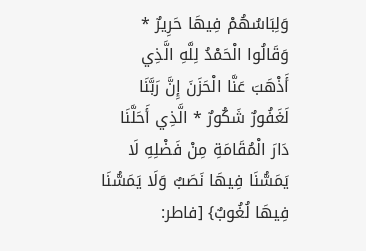وَلِبَاسُهُمْ فِيهَا حَرِيرٌ * وَقَالُوا الْحَمْدُ لِلَّهِ الَّذِي أَذْهَبَ عَنَّا الْحَزَنَ إِنَّ رَبَّنَا لَغَفُورٌ شَكُورٌ * الَّذِي أَحَلَّنَا دَارَ الْمُقَامَةِ مِنْ فَضْلِهِ لَا يَمَسُّنَا فِيهَا نَصَبٌ وَلَا يَمَسُّنَا فِيهَا لُغُوبٌ} [فاطر: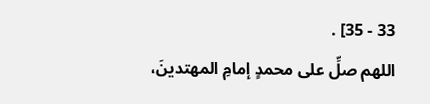33 - 35] .
اللهم صلِّ على محمدٍ إمامِ المهتدينَ،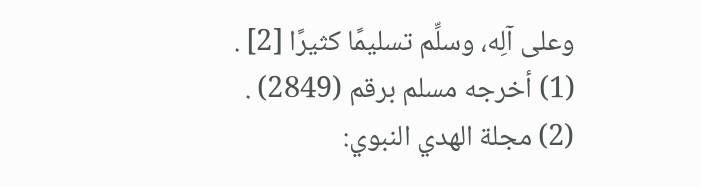وعلى آلِه، وسلِّم تسليمًا كثيرًا [2] .
(1) أخرجه مسلم برقم (2849) .
(2) مجلة الهدي النبوي: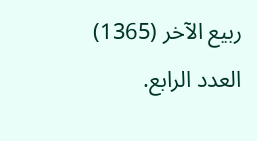ربيع الآخر (1365) العدد الرابع.